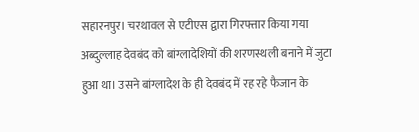सहारनपुर। चरथावल से एटीएस द्वारा गिरफ्तार किया गया अब्दुल्लाह देवबंद को बांग्लादेशियों की शरणस्थली बनाने में जुटा हुआ था। उसने बांग्लादेश के ही देवबंद में रह रहे फैजान के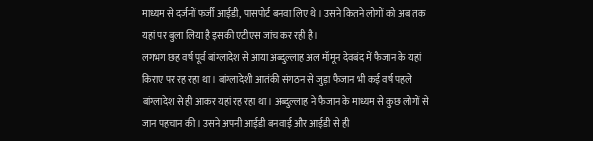माध्यम से दर्जनों फर्जी आईडी, पासपोर्ट बनवा लिए थे। उसने कितने लोगों को अब तक यहां पर बुला लिया है इसकी एटीएस जांच कर रही है।
लगभग छह वर्ष पूर्व बांग्लादेश से आया अब्दुल्लाह अल मॉमून देवबंद में फैजान के यहां किराए पर रह रहा था। बांग्लादेशी आतंकी संगठन से जुड़ा फैजान भी कई वर्ष पहले बांग्लादेश से ही आकर यहां रह रहा था। अब्दुल्लाह ने फैजान के माध्यम से कुछ लोगों से जान पहचान की। उसने अपनी आईडी बनवाई और आईडी से ही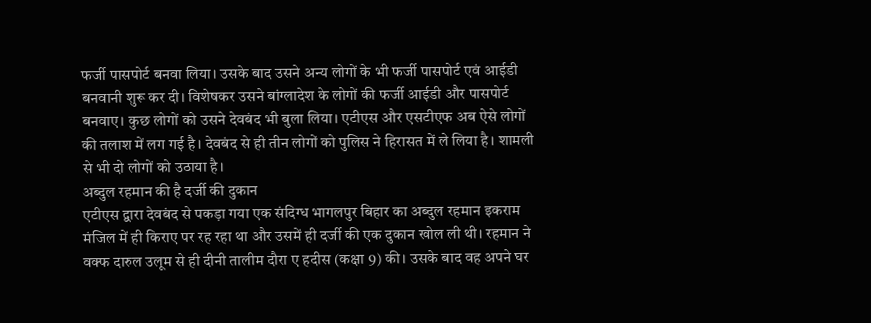फर्जी पासपोर्ट बनवा लिया। उसके बाद उसने अन्य लोगों के भी फर्जी पासपोर्ट एवं आईडी बनवानी शुरू कर दी। विशेषकर उसने बांग्लादेश के लोगों की फर्जी आईडी और पासपोर्ट बनवाए। कुछ लोगों को उसने देवबंद भी बुला लिया। एटीएस और एसटीएफ अब ऐसे लोगों की तलाश में लग गई है। देवबंद से ही तीन लोगों को पुलिस ने हिरासत में ले लिया है। शामली से भी दो लोगों को उठाया है।
अब्दुल रहमान की है दर्जी की दुकान
एटीएस द्वारा देवबंद से पकड़ा गया एक संदिग्ध भागलपुर बिहार का अब्दुल रहमान इकराम मंजिल में ही किराए पर रह रहा था और उसमें ही दर्जी की एक दुकान खोल ली थी। रहमान ने वक्फ दारुल उलूम से ही दीनी तालीम दौरा ए हदीस (कक्षा 9) की। उसके बाद वह अपने घर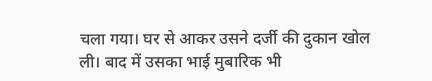चला गया। घर से आकर उसने दर्जी की दुकान खोल ली। बाद में उसका भाई मुबारिक भी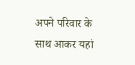अपने परिवार के साथ आकर यहां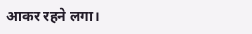आकर रहने लगा।